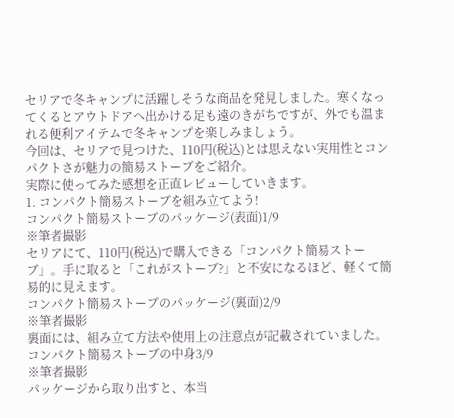セリアで冬キャンプに活躍しそうな商品を発見しました。寒くなってくるとアウトドアへ出かける足も遠のきがちですが、外でも温まれる便利アイテムで冬キャンプを楽しみましょう。
今回は、セリアで見つけた、110円(税込)とは思えない実用性とコンパクトさが魅力の簡易ストーブをご紹介。
実際に使ってみた感想を正直レビューしていきます。
1. コンパクト簡易ストーブを組み立てよう!
コンパクト簡易ストーブのパッケージ(表面)1/9
※筆者撮影
セリアにて、110円(税込)で購入できる「コンパクト簡易ストーブ」。手に取ると「これがストーブ?」と不安になるほど、軽くて簡易的に見えます。
コンパクト簡易ストーブのパッケージ(裏面)2/9
※筆者撮影
裏面には、組み立て方法や使用上の注意点が記載されていました。
コンパクト簡易ストーブの中身3/9
※筆者撮影
パッケージから取り出すと、本当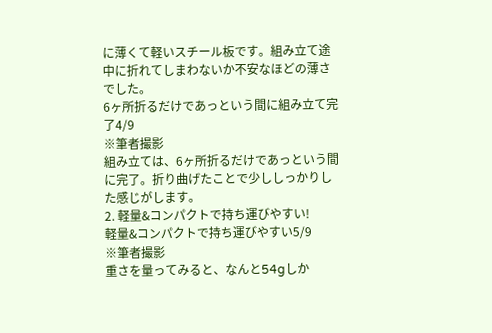に薄くて軽いスチール板です。組み立て途中に折れてしまわないか不安なほどの薄さでした。
6ヶ所折るだけであっという間に組み立て完了4/9
※筆者撮影
組み立ては、6ヶ所折るだけであっという間に完了。折り曲げたことで少ししっかりした感じがします。
2. 軽量&コンパクトで持ち運びやすい!
軽量&コンパクトで持ち運びやすい5/9
※筆者撮影
重さを量ってみると、なんと54gしか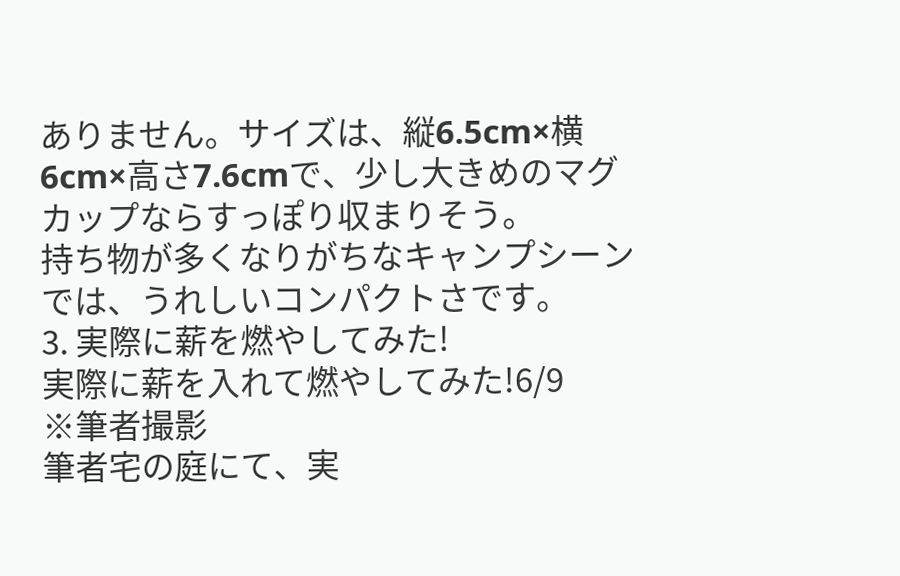ありません。サイズは、縦6.5cm×横6cm×高さ7.6cmで、少し大きめのマグカップならすっぽり収まりそう。
持ち物が多くなりがちなキャンプシーンでは、うれしいコンパクトさです。
3. 実際に薪を燃やしてみた!
実際に薪を入れて燃やしてみた!6/9
※筆者撮影
筆者宅の庭にて、実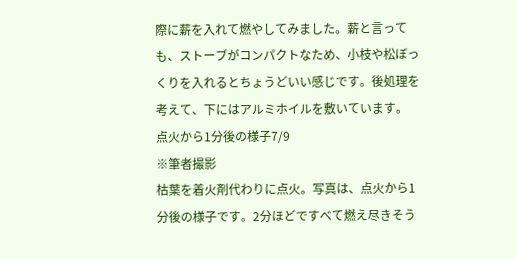際に薪を入れて燃やしてみました。薪と言っても、ストーブがコンパクトなため、小枝や松ぼっくりを入れるとちょうどいい感じです。後処理を考えて、下にはアルミホイルを敷いています。
点火から1分後の様子7/9
※筆者撮影
枯葉を着火剤代わりに点火。写真は、点火から1分後の様子です。2分ほどですべて燃え尽きそう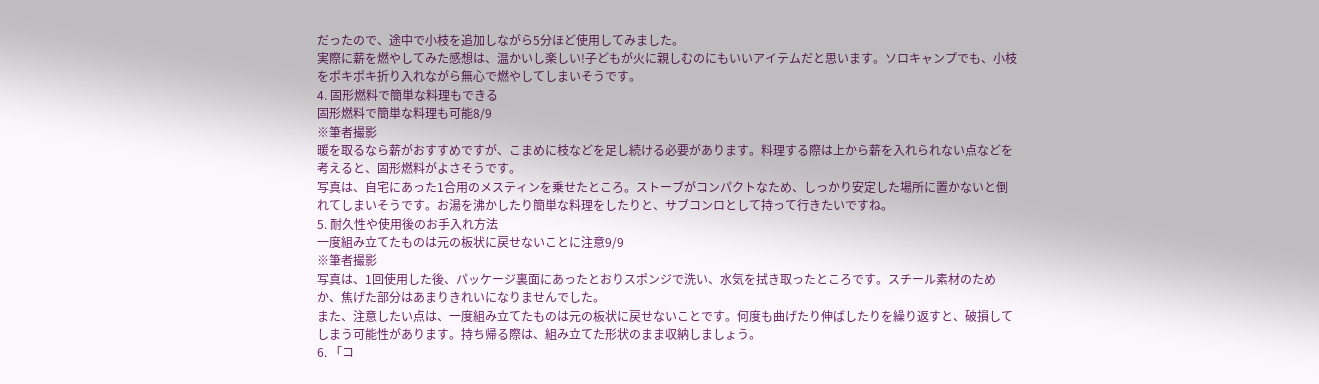だったので、途中で小枝を追加しながら5分ほど使用してみました。
実際に薪を燃やしてみた感想は、温かいし楽しい!子どもが火に親しむのにもいいアイテムだと思います。ソロキャンプでも、小枝をポキポキ折り入れながら無心で燃やしてしまいそうです。
4. 固形燃料で簡単な料理もできる
固形燃料で簡単な料理も可能8/9
※筆者撮影
暖を取るなら薪がおすすめですが、こまめに枝などを足し続ける必要があります。料理する際は上から薪を入れられない点などを考えると、固形燃料がよさそうです。
写真は、自宅にあった1合用のメスティンを乗せたところ。ストーブがコンパクトなため、しっかり安定した場所に置かないと倒れてしまいそうです。お湯を沸かしたり簡単な料理をしたりと、サブコンロとして持って行きたいですね。
5. 耐久性や使用後のお手入れ方法
一度組み立てたものは元の板状に戻せないことに注意9/9
※筆者撮影
写真は、1回使用した後、パッケージ裏面にあったとおりスポンジで洗い、水気を拭き取ったところです。スチール素材のためか、焦げた部分はあまりきれいになりませんでした。
また、注意したい点は、一度組み立てたものは元の板状に戻せないことです。何度も曲げたり伸ばしたりを繰り返すと、破損してしまう可能性があります。持ち帰る際は、組み立てた形状のまま収納しましょう。
6. 「コ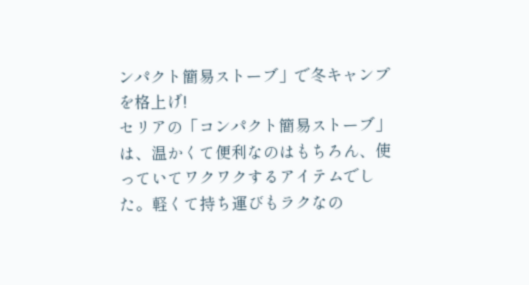ンパクト簡易ストーブ」で冬キャンプを格上げ!
セリアの「コンパクト簡易ストーブ」は、温かくて便利なのはもちろん、使っていてワクワクするアイテムでした。軽くて持ち運びもラクなの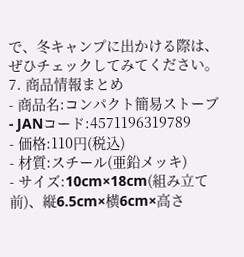で、冬キャンプに出かける際は、ぜひチェックしてみてください。
7. 商品情報まとめ
- 商品名:コンパクト簡易ストーブ
- JANコード:4571196319789
- 価格:110円(税込)
- 材質:スチール(亜鉛メッキ)
- サイズ:10cm×18cm(組み立て前)、縦6.5cm×横6cm×高さ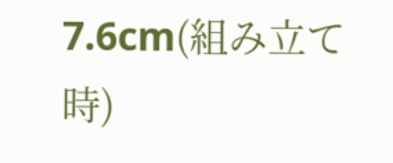7.6cm(組み立て時)